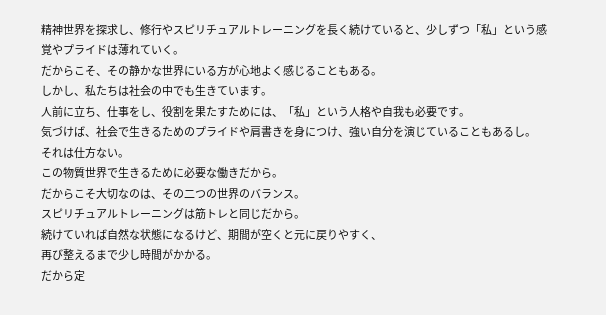精神世界を探求し、修行やスピリチュアルトレーニングを長く続けていると、少しずつ「私」という感覚やプライドは薄れていく。
だからこそ、その静かな世界にいる方が心地よく感じることもある。
しかし、私たちは社会の中でも生きています。
人前に立ち、仕事をし、役割を果たすためには、「私」という人格や自我も必要です。
気づけば、社会で生きるためのプライドや肩書きを身につけ、強い自分を演じていることもあるし。
それは仕方ない。
この物質世界で生きるために必要な働きだから。
だからこそ大切なのは、その二つの世界のバランス。
スピリチュアルトレーニングは筋トレと同じだから。
続けていれば自然な状態になるけど、期間が空くと元に戻りやすく、
再び整えるまで少し時間がかかる。
だから定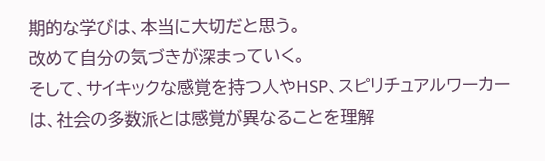期的な学びは、本当に大切だと思う。
改めて自分の気づきが深まっていく。
そして、サイキックな感覚を持つ人やHSP、スピリチュアルワーカーは、社会の多数派とは感覚が異なることを理解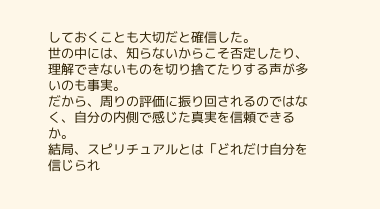しておくことも大切だと確信した。
世の中には、知らないからこそ否定したり、理解できないものを切り捨てたりする声が多いのも事実。
だから、周りの評価に振り回されるのではなく、自分の内側で感じた真実を信頼できるか。
結局、スピリチュアルとは「どれだけ自分を信じられ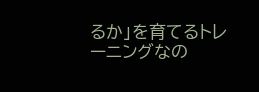るか」を育てるトレーニングなの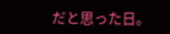だと思った日。